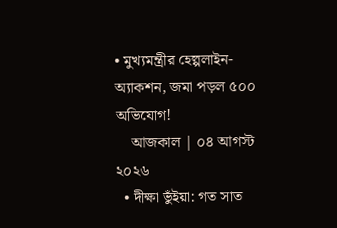• মুখ্যমন্ত্রীর হেল্পলাইন-অ্যাকশন, জমা পড়ল ৫০০ অভিযোগ!
    আজকাল | ০৪ আগস্ট ২০২৬
  • দীক্ষা ভুঁইয়া: গত সাত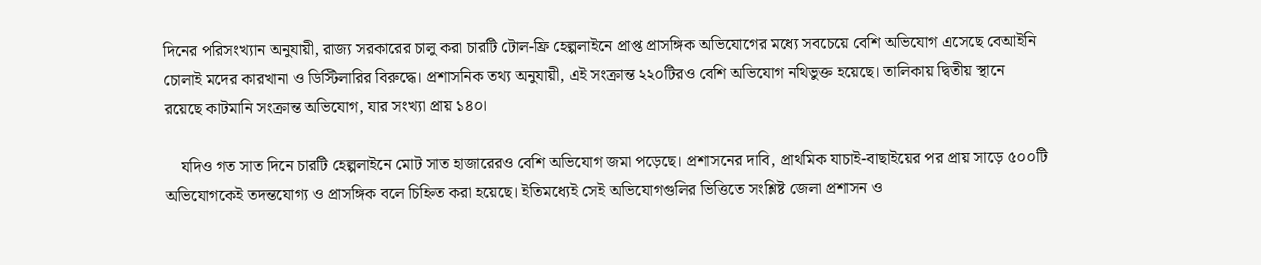দিনের পরিসংখ্যান অনুযায়ী, রাজ্য সরকারের চালু করা চারটি টোল-ফ্রি হেল্পলাইনে প্রাপ্ত প্রাসঙ্গিক অভিযোগের মধ্যে সবচেয়ে বেশি অভিযোগ এসেছে বেআইনি চোলাই মদের কারখানা ও ডিস্টিলারির বিরুদ্ধে। প্রশাসনিক তথ্য অনুযায়ী, এই সংক্রান্ত ২২০টিরও বেশি অভিযোগ নথিভুক্ত হয়েছে। তালিকায় দ্বিতীয় স্থানে রয়েছে কাটমানি সংক্রান্ত অভিযোগ, যার সংখ্যা প্রায় ১৪০।

    যদিও গত সাত দিনে চারটি হেল্পলাইনে মোট সাত হাজারেরও বেশি অভিযোগ জমা পড়েছে। প্রশাসনের দাবি, প্রাথমিক যাচাই-বাছাইয়ের পর প্রায় সাড়ে ৫০০টি অভিযোগকেই তদন্তযোগ্য ও প্রাসঙ্গিক বলে চিহ্নিত করা হয়েছে। ইতিমধ্যেই সেই অভিযোগগুলির ভিত্তিতে সংশ্লিষ্ট জেলা প্রশাসন ও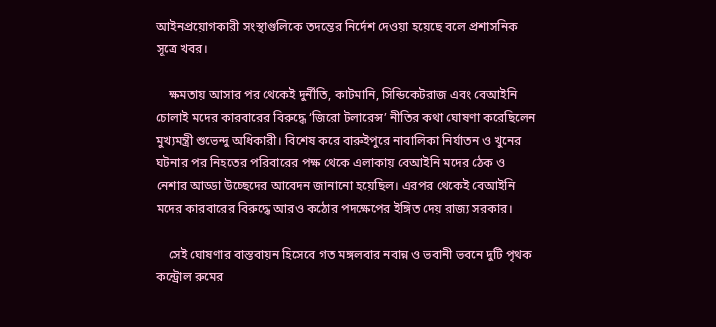আইনপ্রয়োগকারী সংস্থাগুলিকে তদন্তের নির্দেশ দেওয়া হয়েছে বলে প্রশাসনিক সূত্রে খবর।

    ক্ষমতায় আসার পর থেকেই দুর্নীতি, কাটমানি, সিন্ডিকেটরাজ এবং বেআইনি চোলাই মদের কারবারের বিরুদ্ধে ‘জিরো টলারেন্স’ নীতির কথা ঘোষণা করেছিলেন মুখ্যমন্ত্রী শুভেন্দু অধিকারী। বিশেষ করে বারুইপুরে নাবালিকা নির্যাতন ও খুনের ঘটনার পর নিহতের পরিবারের পক্ষ থেকে এলাকায় বেআইনি মদের ঠেক ও নেশার আড্ডা উচ্ছেদের আবেদন জানানো হয়েছিল। এরপর থেকেই বেআইনি মদের কারবারের বিরুদ্ধে আরও কঠোর পদক্ষেপের ইঙ্গিত দেয় রাজ্য সরকার।

    সেই ঘোষণার বাস্তবায়ন হিসেবে গত মঙ্গলবার নবান্ন ও ভবানী ভবনে দুটি পৃথক কন্ট্রোল রুমের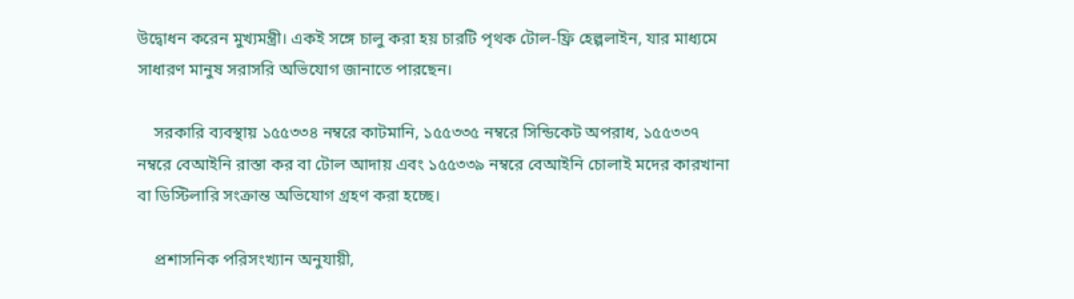উদ্বোধন করেন মুখ্যমন্ত্রী। একই সঙ্গে চালু করা হয় চারটি পৃথক টোল-ফ্রি হেল্পলাইন, যার মাধ্যমে সাধারণ মানুষ সরাসরি অভিযোগ জানাতে পারছেন।

    সরকারি ব্যবস্থায় ১৫৫৩৩৪ নম্বরে কাটমানি, ১৫৫৩৩৫ নম্বরে সিন্ডিকেট অপরাধ, ১৫৫৩৩৭ নম্বরে বেআইনি রাস্তা কর বা টোল আদায় এবং ১৫৫৩৩৯ নম্বরে বেআইনি চোলাই মদের কারখানা বা ডিস্টিলারি সংক্রান্ত অভিযোগ গ্রহণ করা হচ্ছে।

    প্রশাসনিক পরিসংখ্যান অনুযায়ী,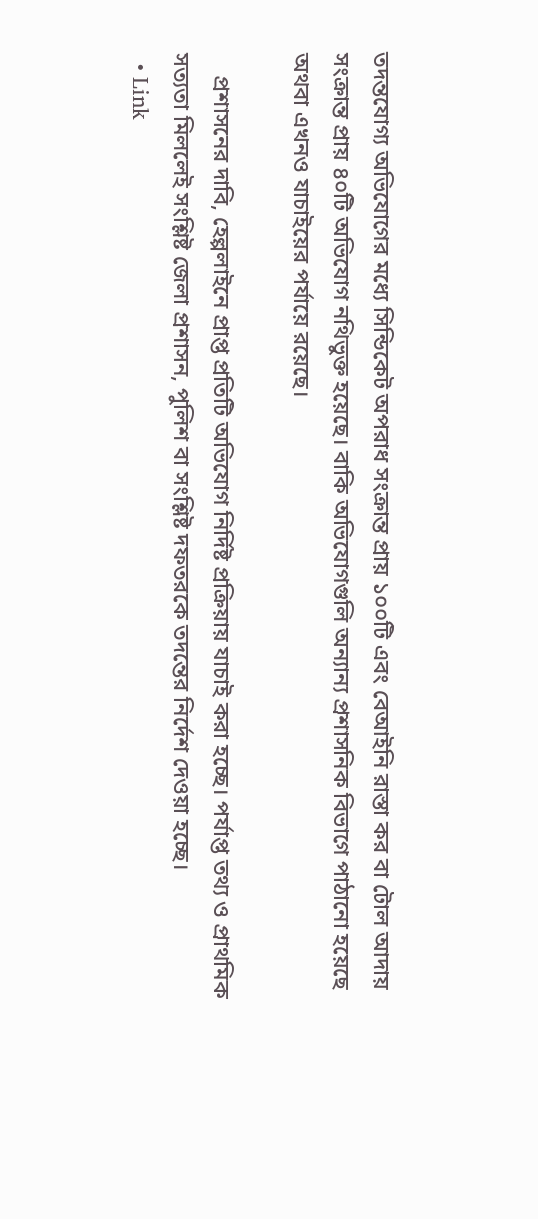তদন্তযোগ্য অভিযোগের মধ্যে সিন্ডিকেট অপরাধ সংক্রান্ত প্রায় ১০০টি এবং বেআইনি রাস্তা কর বা টোল আদায় সংক্রান্ত প্রায় ৪০টি অভিযোগ নথিভুক্ত হয়েছে। বাকি অভিযোগগুলি অন্যান্য প্রশাসনিক বিভাগে পাঠানো হয়েছে অথবা এখনও যাচাইয়ের পর্যায়ে রয়েছে।

    প্রশাসনের দাবি, হেল্পলাইনে প্রাপ্ত প্রতিটি অভিযোগ নির্দিষ্ট প্রক্রিয়ায় যাচাই করা হচ্ছে। পর্যাপ্ত তথ্য ও প্রাথমিক সত্যতা মিললেই সংশ্লিষ্ট জেলা প্রশাসন, পুলিশ বা সংশ্লিষ্ট দফতরকে তদন্তের নির্দেশ দেওয়া হচ্ছে।
  • Link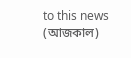to this news (আজকাল)